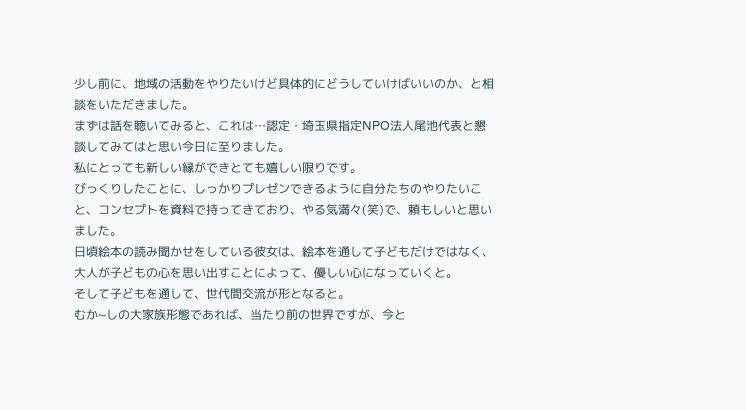少し前に、地域の活動をやりたいけど具体的にどうしていけばいいのか、と相談をいただきました。
まずは話を聴いてみると、これは…認定・埼玉県指定NPO法人尾池代表と懇談してみてはと思い今日に至りました。
私にとっても新しい縁ができとても嬉しい限りです。
びっくりしたことに、しっかりプレゼンできるように自分たちのやりたいこと、コンセプトを資料で持ってきており、やる気満々(笑)で、頼もしいと思いました。
日頃絵本の読み聞かせをしている彼女は、絵本を通して子どもだけではなく、大人が子どもの心を思い出すことによって、優しい心になっていくと。
そして子どもを通して、世代間交流が形となると。
むか~しの大家族形態であれば、当たり前の世界ですが、今と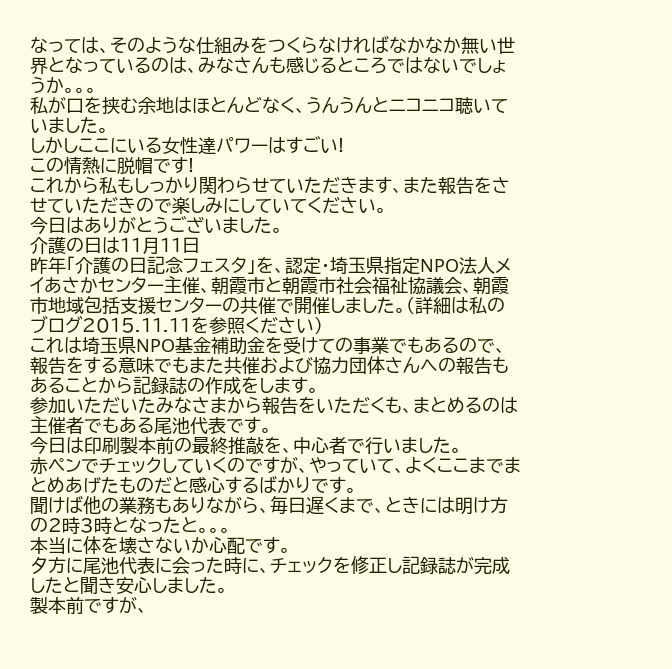なっては、そのような仕組みをつくらなければなかなか無い世界となっているのは、みなさんも感じるところではないでしょうか。。。
私が口を挟む余地はほとんどなく、うんうんとニコニコ聴いていました。
しかしここにいる女性達パワーはすごい!
この情熱に脱帽です!
これから私もしっかり関わらせていただきます、また報告をさせていただきので楽しみにしていてください。
今日はありがとうございました。
介護の日は11月11日
昨年「介護の日記念フェスタ」を、認定・埼玉県指定NPO法人メイあさかセンター主催、朝霞市と朝霞市社会福祉協議会、朝霞市地域包括支援センターの共催で開催しました。(詳細は私のブログ2015.11.11を参照ください)
これは埼玉県NPO基金補助金を受けての事業でもあるので、報告をする意味でもまた共催および協力団体さんへの報告もあることから記録誌の作成をします。
参加いただいたみなさまから報告をいただくも、まとめるのは主催者でもある尾池代表です。
今日は印刷製本前の最終推敲を、中心者で行いました。
赤ペンでチェックしていくのですが、やっていて、よくここまでまとめあげたものだと感心するばかりです。
聞けば他の業務もありながら、毎日遅くまで、ときには明け方の2時3時となったと。。。
本当に体を壊さないか心配です。
夕方に尾池代表に会った時に、チェックを修正し記録誌が完成したと聞き安心しました。
製本前ですが、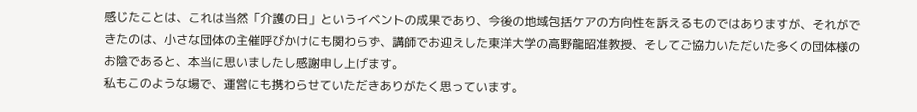感じたことは、これは当然「介護の日」というイベントの成果であり、今後の地域包括ケアの方向性を訴えるものではありますが、それができたのは、小さな団体の主催呼びかけにも関わらず、講師でお迎えした東洋大学の高野龍昭准教授、そしてご協力いただいた多くの団体様のお陰であると、本当に思いましたし感謝申し上げます。
私もこのような場で、運営にも携わらせていただきありがたく思っています。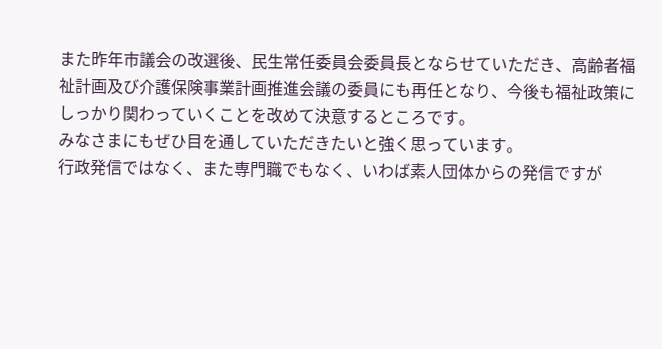また昨年市議会の改選後、民生常任委員会委員長とならせていただき、高齢者福祉計画及び介護保険事業計画推進会議の委員にも再任となり、今後も福祉政策にしっかり関わっていくことを改めて決意するところです。
みなさまにもぜひ目を通していただきたいと強く思っています。
行政発信ではなく、また専門職でもなく、いわば素人団体からの発信ですが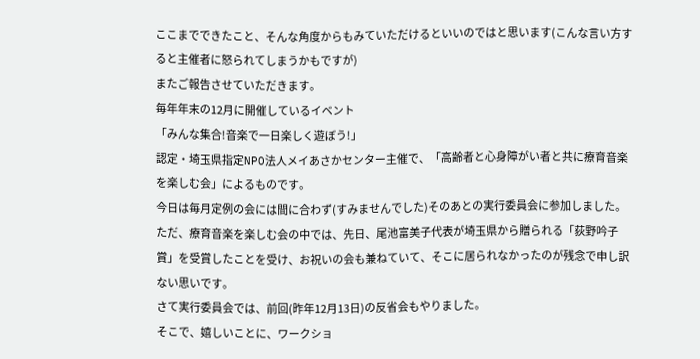ここまでできたこと、そんな角度からもみていただけるといいのではと思います(こんな言い方すると主催者に怒られてしまうかもですが)
またご報告させていただきます。
毎年年末の12月に開催しているイベント
「みんな集合!音楽で一日楽しく遊ぼう!」
認定・埼玉県指定NPO法人メイあさかセンター主催で、「高齢者と心身障がい者と共に療育音楽を楽しむ会」によるものです。
今日は毎月定例の会には間に合わず(すみませんでした)そのあとの実行委員会に参加しました。
ただ、療育音楽を楽しむ会の中では、先日、尾池富美子代表が埼玉県から贈られる「荻野吟子賞」を受賞したことを受け、お祝いの会も兼ねていて、そこに居られなかったのが残念で申し訳ない思いです。
さて実行委員会では、前回(昨年12月13日)の反省会もやりました。
そこで、嬉しいことに、ワークショ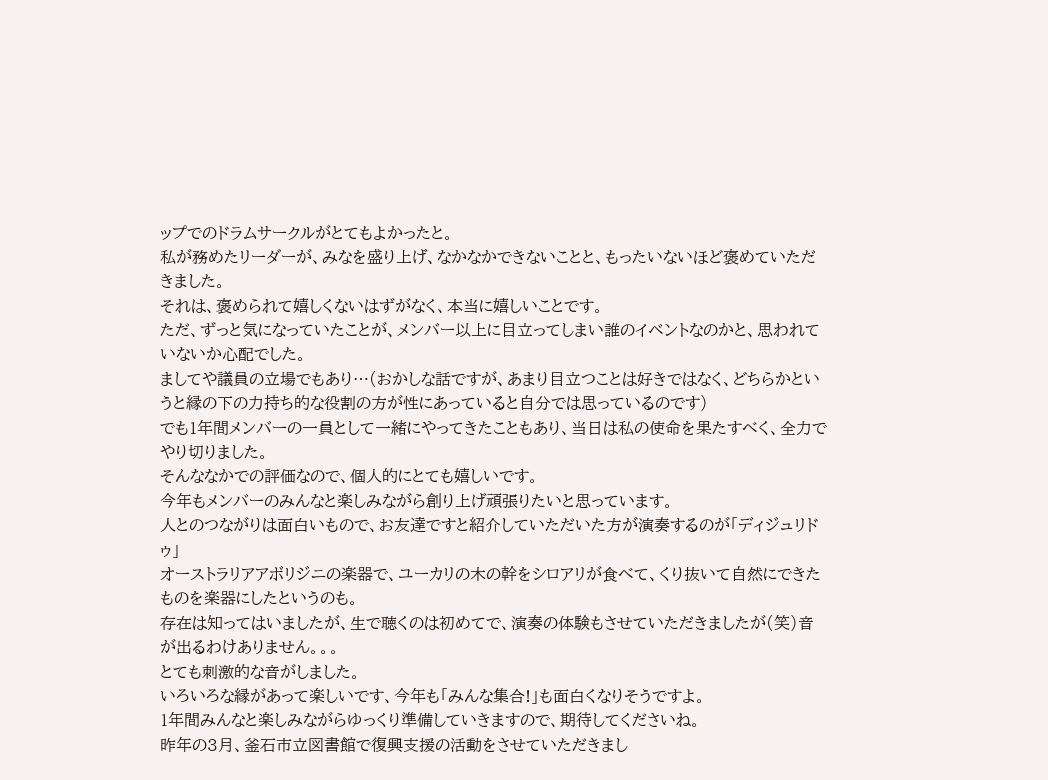ップでのドラムサークルがとてもよかったと。
私が務めたリーダーが、みなを盛り上げ、なかなかできないことと、もったいないほど褒めていただきました。
それは、褒められて嬉しくないはずがなく、本当に嬉しいことです。
ただ、ずっと気になっていたことが、メンバー以上に目立ってしまい誰のイベントなのかと、思われていないか心配でした。
ましてや議員の立場でもあり…(おかしな話ですが、あまり目立つことは好きではなく、どちらかというと縁の下の力持ち的な役割の方が性にあっていると自分では思っているのです)
でも1年間メンバーの一員として一緒にやってきたこともあり、当日は私の使命を果たすべく、全力でやり切りました。
そんななかでの評価なので、個人的にとても嬉しいです。
今年もメンバーのみんなと楽しみながら創り上げ頑張りたいと思っています。
人とのつながりは面白いもので、お友達ですと紹介していただいた方が演奏するのが「ディジュリドゥ」
オーストラリアアボリジニの楽器で、ユーカリの木の幹をシロアリが食べて、くり抜いて自然にできたものを楽器にしたというのも。
存在は知ってはいましたが、生で聴くのは初めてで、演奏の体験もさせていただきましたが(笑)音が出るわけありません。。。
とても刺激的な音がしました。
いろいろな縁があって楽しいです、今年も「みんな集合!」も面白くなりそうですよ。
1年間みんなと楽しみながらゆっくり準備していきますので、期待してくださいね。
昨年の3月、釜石市立図書館で復興支援の活動をさせていただきまし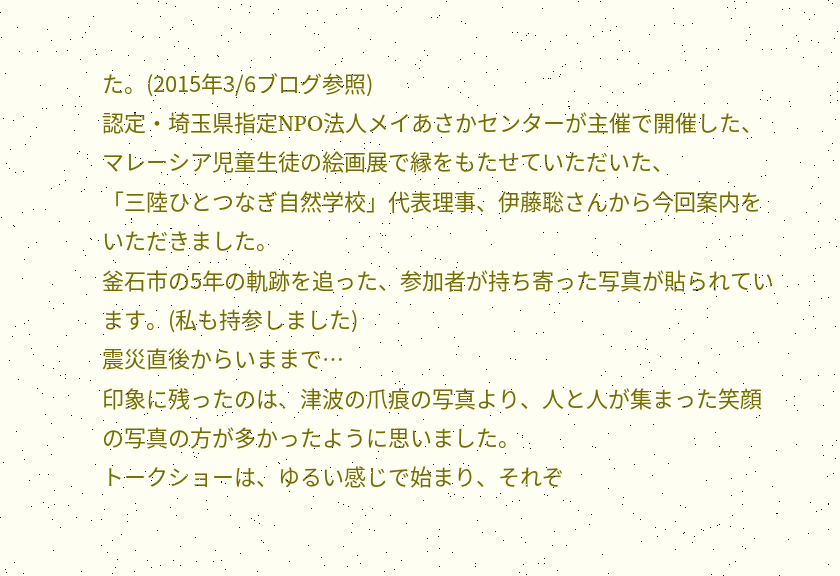た。(2015年3/6ブログ参照)
認定・埼玉県指定NPO法人メイあさかセンターが主催で開催した、
マレーシア児童生徒の絵画展で縁をもたせていただいた、
「三陸ひとつなぎ自然学校」代表理事、伊藤聡さんから今回案内をいただきました。
釜石市の5年の軌跡を追った、参加者が持ち寄った写真が貼られています。(私も持参しました)
震災直後からいままで…
印象に残ったのは、津波の爪痕の写真より、人と人が集まった笑顔の写真の方が多かったように思いました。
トークショーは、ゆるい感じで始まり、それぞ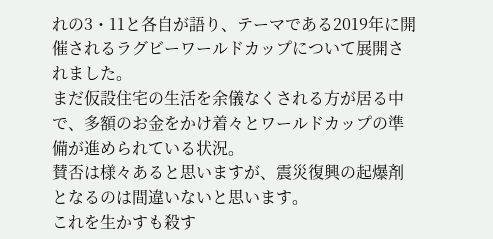れの3・11と各自が語り、テーマである2019年に開催されるラグビーワールドカップについて展開されました。
まだ仮設住宅の生活を余儀なくされる方が居る中で、多額のお金をかけ着々とワールドカップの準備が進められている状況。
賛否は様々あると思いますが、震災復興の起爆剤となるのは間違いないと思います。
これを生かすも殺す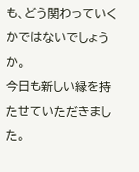も、どう関わっていくかではないでしょうか。
今日も新しい縁を持たせていただきました。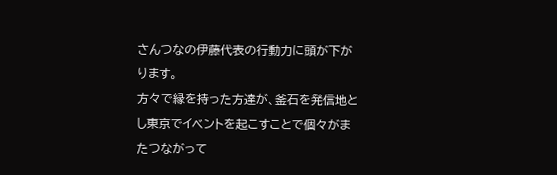さんつなの伊藤代表の行動力に頭が下がります。
方々で縁を持った方達が、釜石を発信地とし東京でイベントを起こすことで個々がまたつながって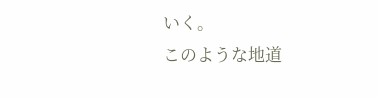いく。
このような地道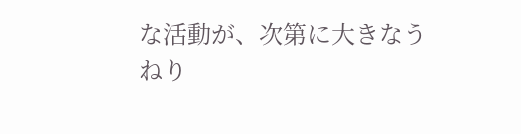な活動が、次第に大きなうねり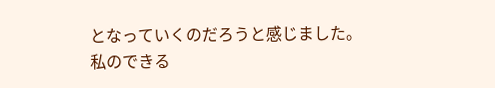となっていくのだろうと感じました。
私のできる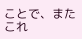ことで、またこれ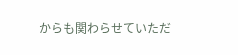からも関わらせていただ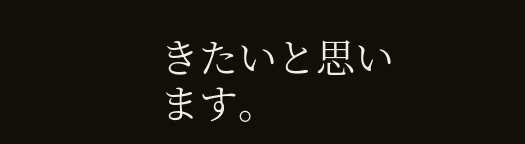きたいと思います。